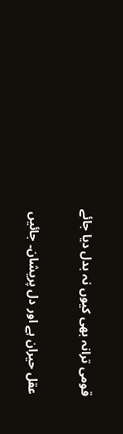قومی ترانہ بھی کیوں نہ بدل دیا جائے

عقل حیران ہے اور دل پریشان۔ جائیں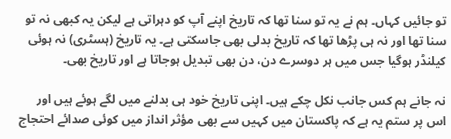تو جائیں کہاں۔ ہم نے یہ تو سنا تھا کہ تاریخ اپنے آپ کو دہراتی ہے لیکن یہ کبھی نہ تو سنا تھا اور نہ ہی پڑھا تھا کہ تاریخ بدلی بھی جاسکتی ہے۔ یہ تاریخ (ہسٹری) نہ ہوئی کیلنڈر ہوگیا جس میں ہر دوسرے دن، دن بھی تبدیل ہوجاتا ہے اور تاریخ بھی۔

نہ جانے ہم کس جانب نکل چکے ہیں۔ اپنی تاریخ خود ہی بدلنے میں لگے ہوئے ہیں اور اس پر ستم یہ ہے کہ پاکستان میں کہیں سے بھی مؤثر انداز میں کوئی صدائے احتجاج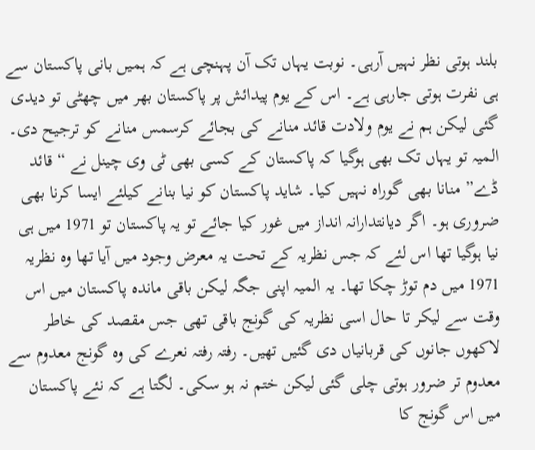بلند ہوتی نظر نہیں آرہی۔ نوبت یہاں تک آن پہنچی ہے کہ ہمیں بانی پاکستان سے ہی نفرت ہوتی جارہی ہے۔ اس کے یوم پیدائش پر پاکستان بھر میں چھٹی تو دیدی گئی لیکن ہم نے یوم ولادت قائد منانے کی بجائے کرسمس منانے کو ترجیح دی۔ المیہ تو یہاں تک بھی ہوگیا کہ پاکستان کے کسی بھی ٹی وی چینل نے “قائد ڈے” منانا بھی گوراہ نہیں کیا۔ شاید پاکستان کو نیا بنانے کیلئے ایسا کرنا بھی ضروری ہو۔ اگر دیانتدارانہ انداز میں غور کیا جائے تو یہ پاکستان تو 1971 میں ہی نیا ہوگیا تھا اس لئے کہ جس نظریہ کے تحت یہ معرض وجود میں آیا تھا وہ نظریہ 1971 میں دم توڑ چکا تھا۔ یہ المیہ اپنی جگہ لیکن باقی ماندہ پاکستان میں اس وقت سے لیکر تا حال اسی نظریہ کی گونج باقی تھی جس مقصد کی خاطر لاکھوں جانوں کی قربانیاں دی گئیں تھیں۔ رفتہ رفتہ نعرے کی وہ گونج معدوم سے معدوم تر ضرور ہوتی چلی گئی لیکن ختم نہ ہو سکی۔ لگتا ہے کہ نئے پاکستان میں اس گونج کا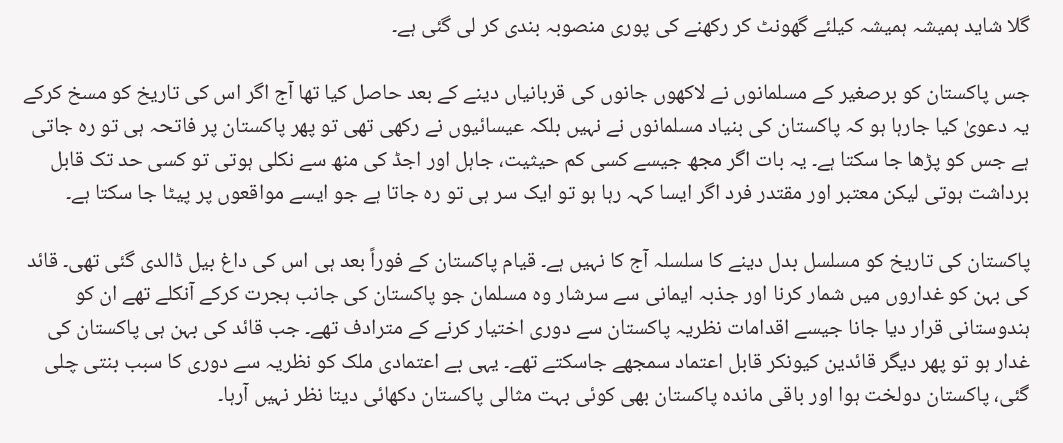گلا شاید ہمیشہ ہمیشہ کیلئے گھونٹ کر رکھنے کی پوری منصوبہ بندی کر لی گئی ہے۔

جس پاکستان کو برصغیر کے مسلمانوں نے لاکھوں جانوں کی قربانیاں دینے کے بعد حاصل کیا تھا آج اگر اس کی تاریخ کو مسخ کرکے یہ دعویٰ کیا جارہا ہو کہ پاکستان کی بنیاد مسلمانوں نے نہیں بلکہ عیسائیوں نے رکھی تھی تو پھر پاکستان پر فاتحہ ہی تو رہ جاتی ہے جس کو پڑھا جا سکتا ہے۔ یہ بات اگر مجھ جیسے کسی کم حیثیت، جاہل اور اجڈ کی منھ سے نکلی ہوتی تو کسی حد تک قابل برداشت ہوتی لیکن معتبر اور مقتدر فرد اگر ایسا کہہ رہا ہو تو ایک سر ہی تو رہ جاتا ہے جو ایسے مواقعوں پر پیٹا جا سکتا ہے۔

پاکستان کی تاریخ کو مسلسل بدل دینے کا سلسلہ آج کا نہیں ہے۔ قیام پاکستان کے فوراً بعد ہی اس کی داغ بیل ڈالدی گئی تھی۔ قائد کی بہن کو غداروں میں شمار کرنا اور جذبہ ایمانی سے سرشار وہ مسلمان جو پاکستان کی جانب ہجرت کرکے آنکلے تھے ان کو ہندوستانی قرار دیا جانا جیسے اقدامات نظریہ پاکستان سے دوری اختیار کرنے کے مترادف تھے۔ جب قائد کی بہن ہی پاکستان کی غدار ہو تو پھر دیگر قائدین کیونکر قابل اعتماد سمجھے جاسکتے تھے۔ یہی بے اعتمادی ملک کو نظریہ سے دوری کا سبب بنتی چلی گئی، پاکستان دولخت ہوا اور باقی ماندہ پاکستان بھی کوئی بہت مثالی پاکستان دکھائی دیتا نظر نہیں آرہا۔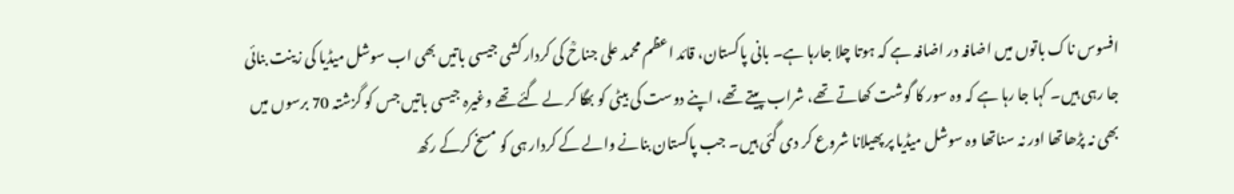افسوس ناک باتوں میں اضافہ در اضافہ ہے کہ ہوتا چلا جارہا ہے۔ بانی پاکستان، قائد اعظم محمد علی جناحؒ کی کردار کشی جیسی باتیں بھی اب سوشل میڈیا کی زینت بنائی جا رہی ہیں۔ کہا جا رہا ہے کہ وہ سور کا گوشت کھاتے تھے، شراب پیتے تھے، اپنے دوست کی بیٹی کو بھگا کر لے گئے تھے وغیرہ جیسی باتیں جس کو گزشتہ 70 برسوں میں بھی نہ پڑھاتھا اور نہ سناتھا وہ سوشل میڈیا پر پھیلانا شروع کر دی گئی ہیں۔ جب پاکستان بنانے والے کے کردار ہی کو مسخ کرکے رکھ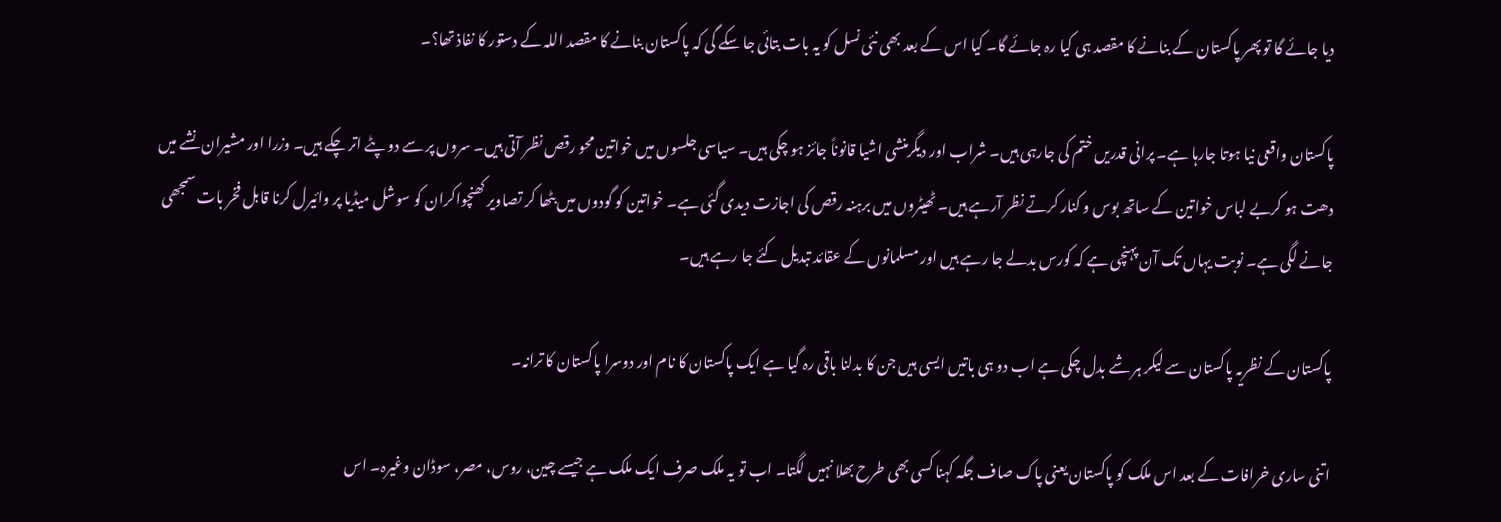دیا جائے گا تو پھر پاکستان کے بنانے کا مقصد ہی کیا رہ جائے گا۔ کیا اس کے بعد بھی نئی نسل کو یہ بات بتائی جا سکے گی کہ پاکستان بنانے کا مقصد اللہ کے دستور کا نفاذ تھا؟۔

پاکستان واقعی نیا ہوتا جارہا ہے۔ پرانی قدریں ختم کی جارہی ہیں۔ شراب اور دیگرمنشی اشیا قانوناً جائز ہو چکی ہیں۔ سیاسی جلسوں میں خواتین محو رقص نظر آتی ہیں۔ سروں پر سے دو پٹے اتر چکے ہیں۔ وزرا اور مشیران نشے میں دھت ہو کربے لباس خواتین کے ساتھ بوس و کنار کرتے نظر آرہے ہیں۔ ٹھیٹروں میں برہنہ رقص کی اجازت دیدی گئی ہے۔ خواتین کو گودوں میں بٹھا کر تصاویر کھنچواکران کو سوشل میڈیا پر وائیرل کرنا قابل فخر بات سمجھی جانے لگی ہے۔ نوبت یہاں تک آن پہنچی ہے کہ کورس بدلے جا رہے ہیں اور مسلمانوں کے عقائد تبدیل کئے جا رہے ہیں۔

پاکستان کے نظریہ پاکستان سے لیکر ہر شے بدل چکی ہے اب دو ہی باتیں ایسی ہیں جن کا بدلنا باقی رہ گیا ہے ایک پاکستان کا نام اور دوسرا پاکستان کا ترانہ۔

اتنی ساری خرافات کے بعد اس ملک کو پاکستان یعنی پاک صاف جگہ کہنا کسی بھی طرح بھلا نہیں لگتا۔ اب تو یہ ملک صرف ایک ملک ہے جیسے چین، روس، مصر، سوڈان وغیرہ۔ اس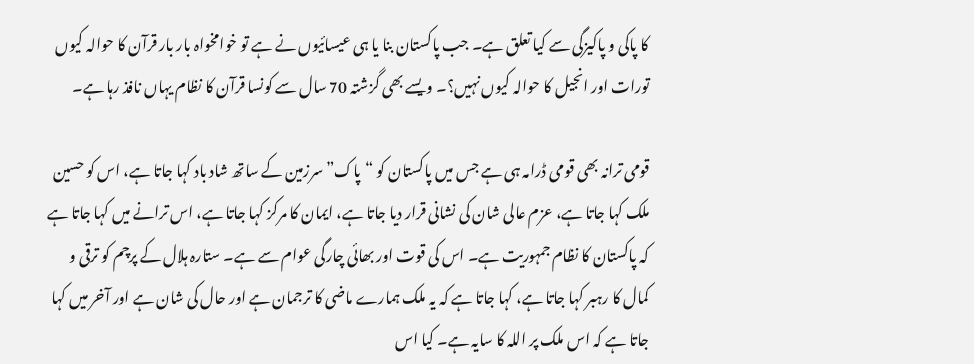کا پاکی و پاکیزگی سے کیا تعلق ہے۔ جب پاکستان بنا یا ہی عیسائیوں نے ہے تو خوامخواہ بار بار قرآن کا حوالہ کیوں تورات اور انجیل کا حوالہ کیوں نہیں؟۔ ویسے بھی گزشتہ 70 سال سے کونسا قرآن کا نظام یہاں نافذ رہا ہے۔

قومی ترانہ بھی قومی ڈرامہ ہی ہے جس میں پاکستان کو “پاک” سرزمین کے ساتھ شاد باد کہا جاتا ہے، اس کو حسین ملک کہا جاتا ہے، عزم عالی شان کی نشانی قرار دیا جاتا ہے، ایمان کا مرکز کہا جاتا ہے، اس ترانے میں کہا جاتا ہے کہ پاکستان کا نظام جمہوریت ہے۔ اس کی قوت اور بھائی چارگی عوام سے ہے۔ ستارہ ہلال کے پرچم کو ترقی و کمال کا رہبر کہا جاتا ہے، کہا جاتا ہے کہ یہ ملک ہمارے ماضی کا ترجمان ہے اور حال کی شان ہے اور آخر میں کہا جاتا ہے کہ اس ملک پر اللہ کا سایہ ہے۔ کیا اس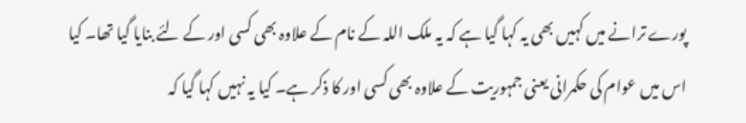پورے ترانے میں کہیں بھی یہ کہا گیا ہے کہ یہ ملک اللہ کے نام کے علاوہ بھی کسی اور کے لئے بنایا گیا تھا۔ کیا اس میں عوام کی حکمرانی یعنی جمہوریت کے علاوہ بھی کسی اور کا ذکر ہے۔ کیا یہ نہیں کہا گیا کہ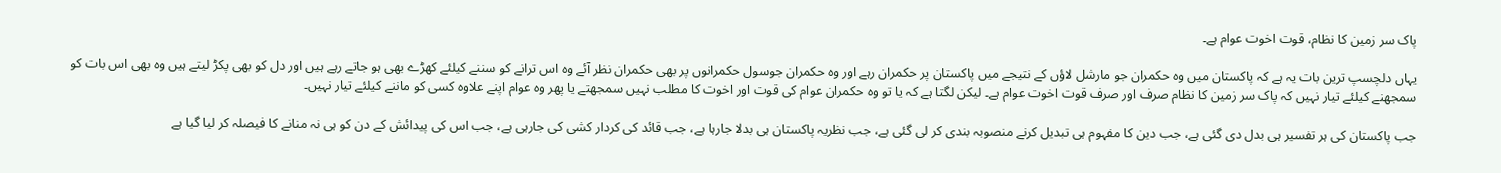پاک سر زمین کا نظام، قوت اخوت عوام ہے۔

یہاں دلچسپ ترین بات یہ ہے کہ پاکستان میں وہ حکمران جو مارشل لاؤں کے نتیجے میں پاکستان پر حکمران رہے اور وہ حکمران جوسول حکمرانوں پر بھی حکمران نظر آئے وہ اس ترانے کو سننے کیلئے کھڑے بھی ہو جاتے رہے ہیں اور دل کو بھی پکڑ لیتے ہیں وہ بھی اس بات کو سمجھنے کیلئے تیار نہیں کہ پاک سر زمین کا نظام صرف اور صرف قوت اخوت عوام ہے۔ لیکن لگتا ہے کہ یا تو وہ حکمران عوام کی قوت اور اخوت کا مطلب نہیں سمجھتے یا پھر وہ عوام اپنے علاوہ کسی کو ماننے کیلئے تیار نہیں۔

جب پاکستان کی ہر تفسیر ہی بدل دی گئی ہے، جب دین کا مفہوم ہی تبدیل کرنے منصوبہ بندی کر لی گئی ہے، جب نظریہ پاکستان ہی بدلا جارہا ہے، جب قائد کی کردار کشی کی جارہی ہے، جب اس کی پیدائش کے دن کو ہی نہ منانے کا فیصلہ کر لیا گیا ہے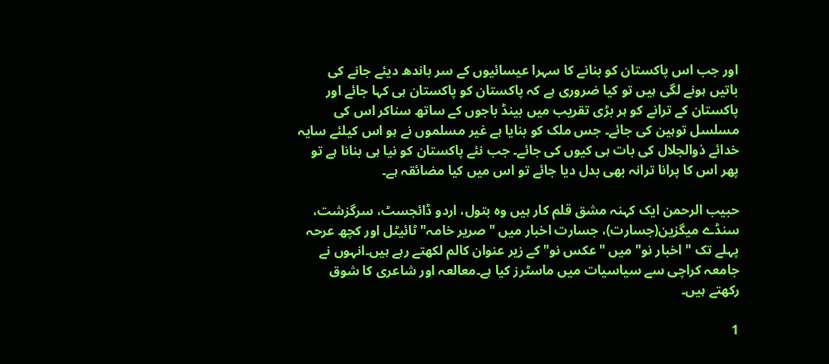اور جب اس پاکستان کو بنانے کا سہرا عیسائیوں کے سر باندھ دیئے جانے کی باتیں ہونے لگی ہیں تو کیا ضروری ہے کہ پاکستان کو پاکستان ہی کہا جائے اور پاکستان کے ترانے کو ہر بڑی تقریب میں بینڈ باجوں کے ساتھ سناکر اس کی مسلسل توہین کی جائے۔ جس ملک کو بنایا ہے غیر مسلموں نے ہو اس کیلئے سایہ خدائے ذوالجلال کی بات ہی کیوں کی جائے۔ جب نئے پاکستان کو نیا ہی بنانا ہے تو پھر اس کا پرانا ترانہ بھی بدل دیا جائے تو اس میں کیا مضائقہ ہے۔

حبیب الرحمن ایک کہنہ مشق قلم کار ہیں وہ بتول، اردو ڈائجسٹ، سرگزشت، سنڈے میگزین(جسارت)، جسارت اخبار میں "صریر خامہ" ٹائیٹل اور کچھ عرحہ پہلے تک "اخبار نو" میں "عکس نو" کے زیر عنوان کالم لکھتے رہے ہیں۔انہوں نے جامعہ کراچی سے سیاسیات میں ماسٹرز کیا ہے۔معالعہ اور شاعری کا شوق رکھتے ہیں۔

1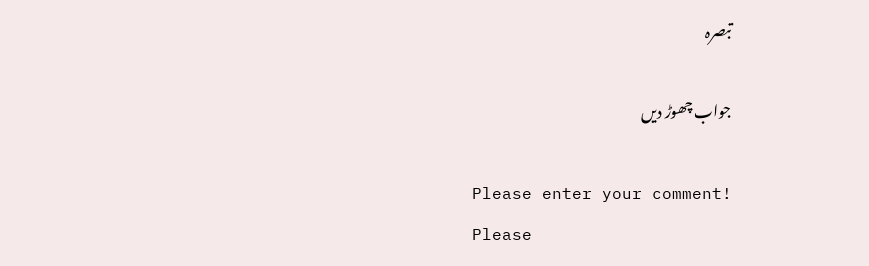تبصرہ

جواب چھوڑ دیں

Please enter your comment!
Please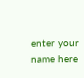enter your name here